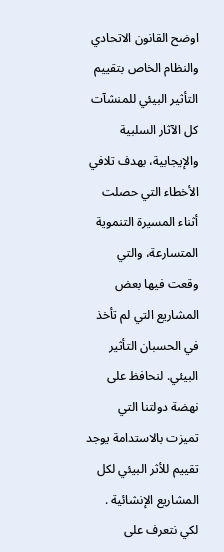اوضح القانون الاتحادي والنظام الخاص بتقييم التأثير البيئي للمنشآت كل الآثار السلبية والإيجابية، بهدف تلافي الأخطاء التي حصلت أثناء المسيرة التنموية المتسارعة، والتي وقعت فيها بعض المشاريع التي لم تأخذ في الحسبان التأثير البيئي. لنحافظ على نهضة دولتنا التي تميزت بالاستدامة يوجد تقييم للأثر البيئي لكل المشاريع الإنشائية .
لكي نتعرف على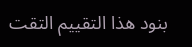بنود هذا التقييم التقت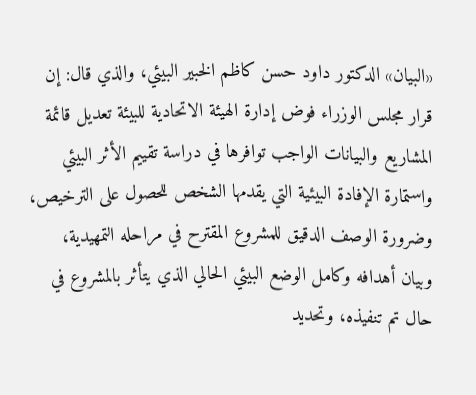«البيان» الدكتور داود حسن كاظم الخبير البيئي، والذي قال: إن قرار مجلس الوزراء فوض إدارة الهيئة الاتحادية للبيئة تعديل قائمة المشاريع والبيانات الواجب توافرها في دراسة تقييم الأثر البيئي واستمارة الإفادة البيئية التي يقدمها الشخص للحصول على الترخيص، وضرورة الوصف الدقيق للمشروع المقترح في مراحله التمهيدية، وبيان أهدافه وكامل الوضع البيئي الحالي الذي يتأثر بالمشروع في حال تم تنفيذه، وتحديد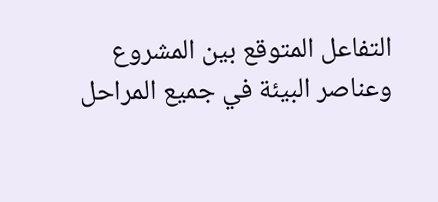التفاعل المتوقع بين المشروع وعناصر البيئة في جميع المراحل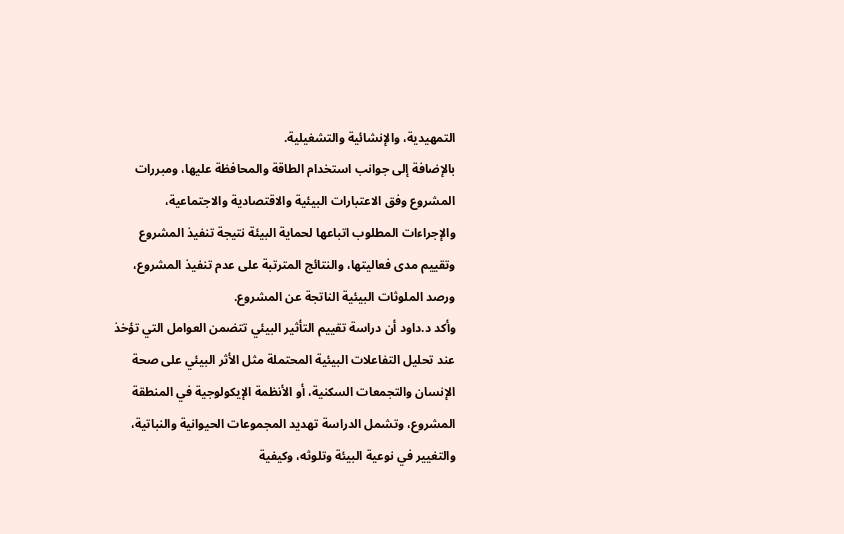التمهيدية، والإنشائية والتشغيلية.
بالإضافة إلى جوانب استخدام الطاقة والمحافظة عليها، ومبررات المشروع وفق الاعتبارات البيئية والاقتصادية والاجتماعية، والإجراءات المطلوب اتباعها لحماية البيئة نتيجة تنفيذ المشروع وتقييم مدى فعاليتها، والنتائج المترتبة على عدم تنفيذ المشروع، ورصد الملوثات البيئية الناتجة عن المشروع.
وأكد د.داود أن دراسة تقييم التأثير البيئي تتضمن العوامل التي تؤخذ عند تحليل التفاعلات البيئية المحتملة مثل الأثر البيئي على صحة الإنسان والتجمعات السكنية، أو الأنظمة الإيكولوجية في المنطقة المشروع، وتشمل الدراسة تهديد المجموعات الحيوانية والنباتية، والتغيير في نوعية البيئة وتلوثه، وكيفية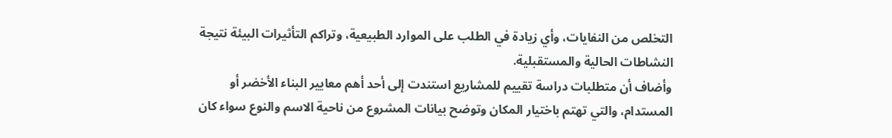التخلص من النفايات، وأي زيادة في الطلب على الموارد الطبيعية، وتراكم التأثيرات البيئة نتيجة النشاطات الحالية والمستقبلية.
وأضاف أن متطلبات دراسة تقييم للمشاريع استندت إلى أحد أهم معايير البناء الأخضر أو المستدام، والتي تهتم باختيار المكان وتوضح بيانات المشروع من ناحية الاسم والنوع سواء كان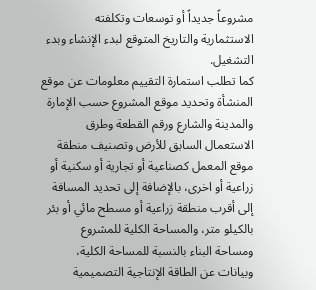مشروعاً جديداً أو توسعات وتكلفته الاستثمارية والتاريخ المتوقع لبدء الإنشاء وبدء التشغيل.
كما تطلب استمارة التقييم معلومات عن موقع المنشأة وتحديد موقع المشروع حسب الإمارة والمدينة والشارع ورقم القطعة وطرق الاستعمال السابق للأرض وتصنيف منطقة موقع المعمل كصناعية أو تجارية أو سكنية أو زراعية أو اخرى، بالإضافة إلى تحديد المسافة إلى أقرب منطقة زراعية أو مسطح مائي أو بئر بالكيلو متر، والمساحة الكلية للمشروع ومساحة البناء بالنسبة للمساحة الكلية، وبيانات عن الطاقة الإنتاجية التصميمية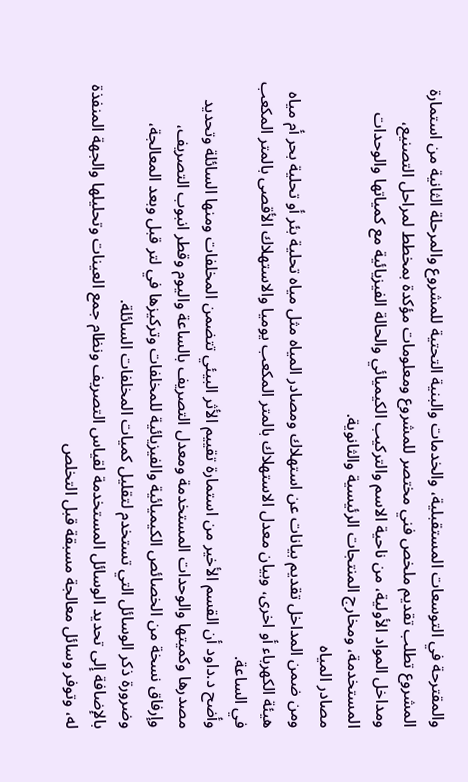والمقترحة في التوسعات المستقبلية، والخدمات والبنية التحتية للمشروع والمرحلة الثانية من استمارة المشروع تطلب تقديم ملخص فني مختصر للمشروع ومعلومات مؤكدة بمخطط لمراحل التصنيع، ومداخل المواد الأولية، من ناحية الاسم والتركيب الكيميائي والحالة الفيزيائية مع كمياتها والوحدات المستخدمة، ومخارج المنتجات الرئيسية والثانوية.
مصادر المياه
ومن ضمن المداخل تقديم بيانات عن استهلاك ومصادر المياه مثل مياه تحلية بئر أو تحلية بحر أم مياه هيئة الكهرباء أو اخرى، وبيان معدل الاستهلاك بالمتر المكعب يوميا والاستهلاك الأقصى بالمتر المكعب في الساعة.
وأضح د.داود أن القسم الأخير من استمارة تقييم الأثر البيئي تتضمن المخلفات ومنها السائلة وتحديد مصدرها وكميتها والوحدات المستخدمة ومعدل التصريف بالساعة واليوم وقطر انبوب التصريف، وإرفاق نسخة من الخصائص الكيميائية والفيزيائية للمخلفات وتركيزها في لتر قبل وبعد المعالجة، وضرورة ذكر الوسائل التي تستخدم لتقليل كميات المخلفات السائلة.
بالإضافة إلى تحديد الوسائل المستخدمة لقياس التصريف ونظام جمع العينات وتحليلها والجهة المنفذة له، وتوفر وسائل معالجة مسبقة قبل التخلص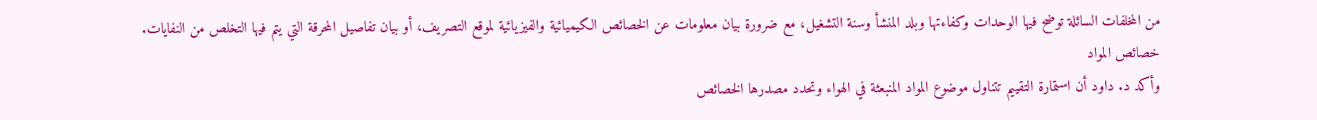من المخلفات السائلة توضح فيها الوحدات وكفاءتها وبلد المنشأ وسنة التشغيل، مع ضرورة بيان معلومات عن الخصائص الكيميائية والفيزيائية لموقع التصريف، أو بيان تفاصيل المحرقة التي يتم فيها التخلص من النفايات.
خصائص المواد
وأكد د. داود أن استمارة التقييم تتناول موضوع المواد المنبعثة في الهواء وتحدد مصدرها الخصائص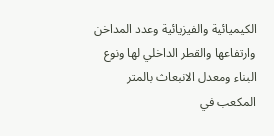الكيميائية والفيزيائية وعدد المداخن وارتفاعها والقطر الداخلي لها ونوع البناء ومعدل الانبعاث بالمتر المكعب في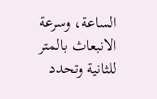الساعة، وسرعة الانبعاث بالمتر للثانية وتحدد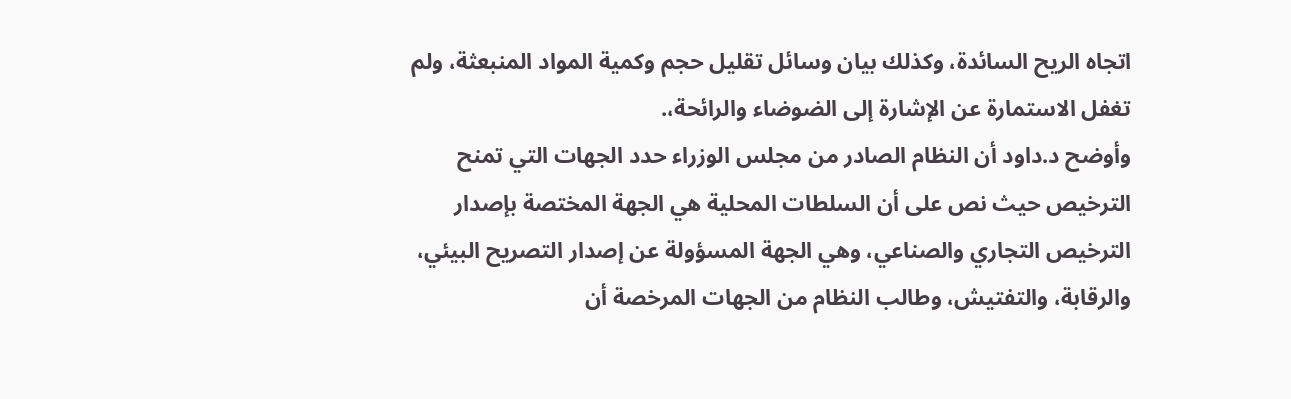اتجاه الريح السائدة، وكذلك بيان وسائل تقليل حجم وكمية المواد المنبعثة، ولم تغفل الاستمارة عن الإشارة إلى الضوضاء والرائحة،.
وأوضح د.داود أن النظام الصادر من مجلس الوزراء حدد الجهات التي تمنح الترخيص حيث نص على أن السلطات المحلية هي الجهة المختصة بإصدار الترخيص التجاري والصناعي، وهي الجهة المسؤولة عن إصدار التصريح البيئي، والرقابة، والتفتيش، وطالب النظام من الجهات المرخصة أن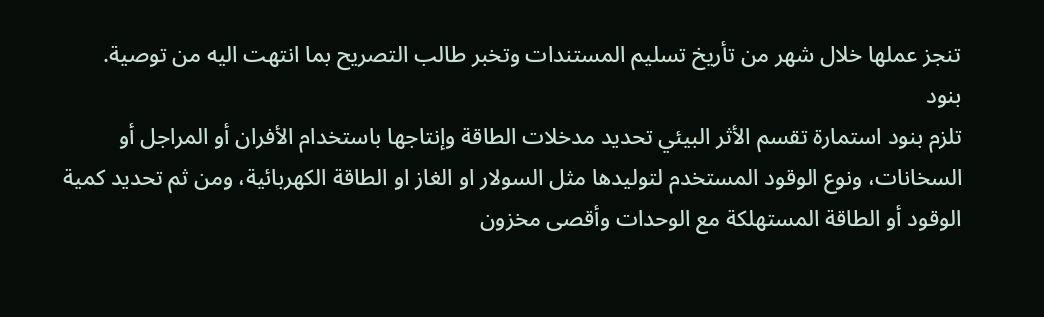تنجز عملها خلال شهر من تأريخ تسليم المستندات وتخبر طالب التصريح بما انتهت اليه من توصية.
بنود
تلزم بنود استمارة تقسم الأثر البيئي تحديد مدخلات الطاقة وإنتاجها باستخدام الأفران أو المراجل أو السخانات، ونوع الوقود المستخدم لتوليدها مثل السولار او الغاز او الطاقة الكهربائية، ومن ثم تحديد كمية الوقود أو الطاقة المستهلكة مع الوحدات وأقصى مخزون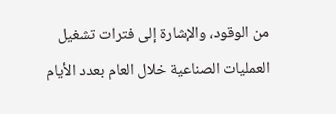من الوقود، والإشارة إلى فترات تشغيل العمليات الصناعية خلال العام بعدد الأيام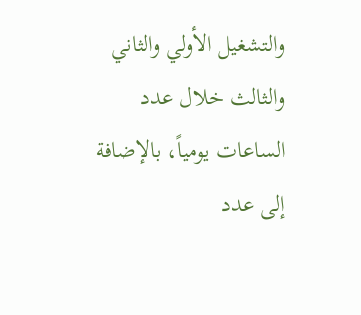والتشغيل الأولي والثاني والثالث خلال عدد الساعات يومياً، بالإضافة إلى عدد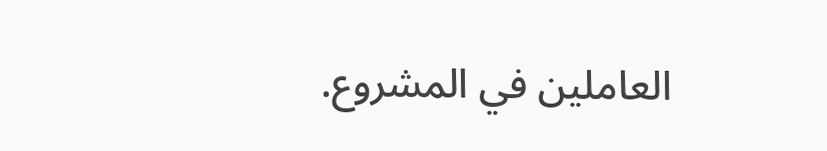العاملين في المشروع.